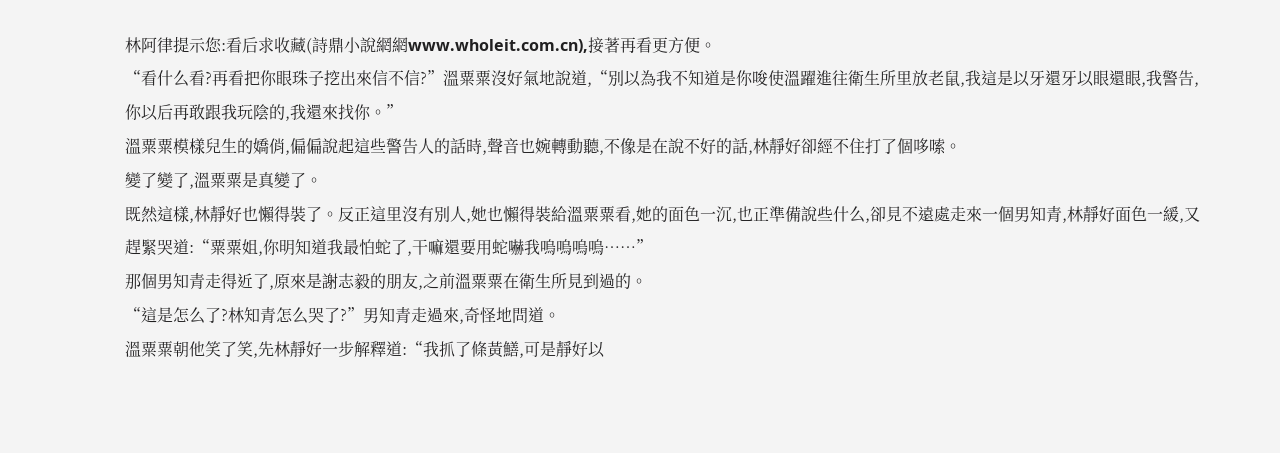林阿律提示您:看后求收藏(詩鼎小說網網www.wholeit.com.cn),接著再看更方便。
“看什么看?再看把你眼珠子挖出來信不信?”溫粟粟沒好氣地說道,“別以為我不知道是你唆使溫躍進往衛生所里放老鼠,我這是以牙還牙以眼還眼,我警告,你以后再敢跟我玩陰的,我還來找你。”
溫粟粟模樣兒生的嬌俏,偏偏說起這些警告人的話時,聲音也婉轉動聽,不像是在說不好的話,林靜好卻經不住打了個哆嗦。
變了變了,溫粟粟是真變了。
既然這樣,林靜好也懶得裝了。反正這里沒有別人,她也懶得裝給溫粟粟看,她的面色一沉,也正準備說些什么,卻見不遠處走來一個男知青,林靜好面色一緩,又趕緊哭道:“粟粟姐,你明知道我最怕蛇了,干嘛還要用蛇嚇我嗚嗚嗚嗚……”
那個男知青走得近了,原來是謝志毅的朋友,之前溫粟粟在衛生所見到過的。
“這是怎么了?林知青怎么哭了?”男知青走過來,奇怪地問道。
溫粟粟朝他笑了笑,先林靜好一步解釋道:“我抓了條黃鱔,可是靜好以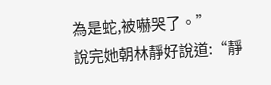為是蛇,被嚇哭了。”
說完她朝林靜好說道:“靜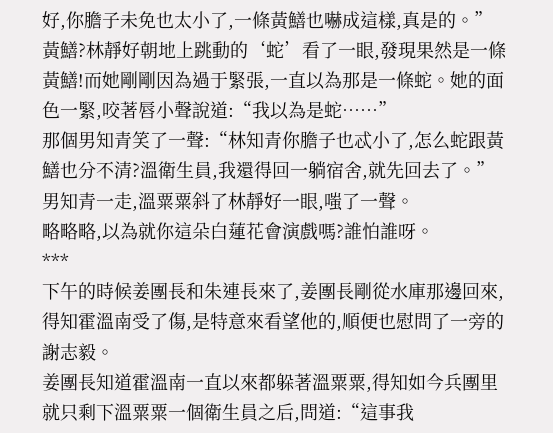好,你膽子未免也太小了,一條黃鱔也嚇成這樣,真是的。”
黃鱔?林靜好朝地上跳動的‘蛇’看了一眼,發現果然是一條黃鱔!而她剛剛因為過于緊張,一直以為那是一條蛇。她的面色一緊,咬著唇小聲說道:“我以為是蛇……”
那個男知青笑了一聲:“林知青你膽子也忒小了,怎么蛇跟黃鱔也分不清?溫衛生員,我還得回一躺宿舍,就先回去了。”
男知青一走,溫粟粟斜了林靜好一眼,嗤了一聲。
略略略,以為就你這朵白蓮花會演戲嗎?誰怕誰呀。
***
下午的時候姜團長和朱連長來了,姜團長剛從水庫那邊回來,得知霍溫南受了傷,是特意來看望他的,順便也慰問了一旁的謝志毅。
姜團長知道霍溫南一直以來都躲著溫粟粟,得知如今兵團里就只剩下溫粟粟一個衛生員之后,問道:“這事我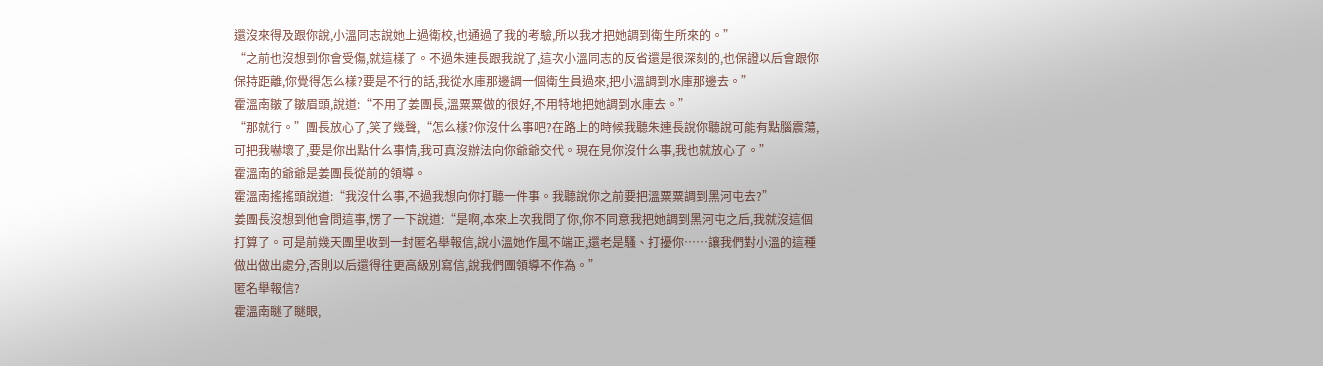還沒來得及跟你說,小溫同志說她上過衛校,也通過了我的考驗,所以我才把她調到衛生所來的。”
“之前也沒想到你會受傷,就這樣了。不過朱連長跟我說了,這次小溫同志的反省還是很深刻的,也保證以后會跟你保持距離,你覺得怎么樣?要是不行的話,我從水庫那邊調一個衛生員過來,把小溫調到水庫那邊去。”
霍溫南皺了皺眉頭,說道:“不用了姜團長,溫粟粟做的很好,不用特地把她調到水庫去。”
“那就行。”團長放心了,笑了幾聲,“怎么樣?你沒什么事吧?在路上的時候我聽朱連長說你聽說可能有點腦震蕩,可把我嚇壞了,要是你出點什么事情,我可真沒辦法向你爺爺交代。現在見你沒什么事,我也就放心了。”
霍溫南的爺爺是姜團長從前的領導。
霍溫南搖搖頭說道:“我沒什么事,不過我想向你打聽一件事。我聽說你之前要把溫粟粟調到黑河屯去?”
姜團長沒想到他會問這事,愣了一下說道:“是啊,本來上次我問了你,你不同意我把她調到黑河屯之后,我就沒這個打算了。可是前幾天團里收到一封匿名舉報信,說小溫她作風不端正,還老是騷、打擾你……讓我們對小溫的這種做出做出處分,否則以后還得往更高級別寫信,說我們團領導不作為。”
匿名舉報信?
霍溫南瞇了瞇眼,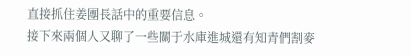直接抓住姜團長話中的重要信息。
接下來兩個人又聊了一些關于水庫進城還有知青們割麥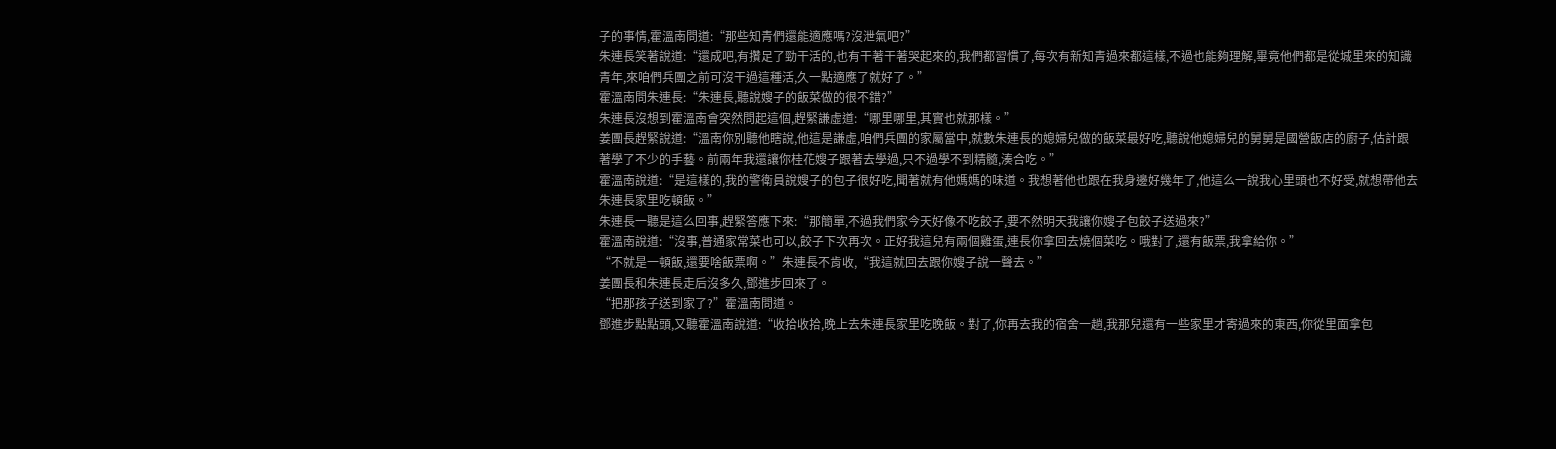子的事情,霍溫南問道:“那些知青們還能適應嗎?沒泄氣吧?”
朱連長笑著說道:“還成吧,有攢足了勁干活的,也有干著干著哭起來的,我們都習慣了,每次有新知青過來都這樣,不過也能夠理解,畢竟他們都是從城里來的知識青年,來咱們兵團之前可沒干過這種活,久一點適應了就好了。”
霍溫南問朱連長:“朱連長,聽說嫂子的飯菜做的很不錯?”
朱連長沒想到霍溫南會突然問起這個,趕緊謙虛道:“哪里哪里,其實也就那樣。”
姜團長趕緊說道:“溫南你別聽他瞎說,他這是謙虛,咱們兵團的家屬當中,就數朱連長的媳婦兒做的飯菜最好吃,聽說他媳婦兒的舅舅是國營飯店的廚子,估計跟著學了不少的手藝。前兩年我還讓你桂花嫂子跟著去學過,只不過學不到精髓,湊合吃。”
霍溫南說道:“是這樣的,我的警衛員說嫂子的包子很好吃,聞著就有他媽媽的味道。我想著他也跟在我身邊好幾年了,他這么一說我心里頭也不好受,就想帶他去朱連長家里吃頓飯。”
朱連長一聽是這么回事,趕緊答應下來:“那簡單,不過我們家今天好像不吃餃子,要不然明天我讓你嫂子包餃子送過來?”
霍溫南說道:“沒事,普通家常菜也可以,餃子下次再次。正好我這兒有兩個雞蛋,連長你拿回去燒個菜吃。哦對了,還有飯票,我拿給你。”
“不就是一頓飯,還要啥飯票啊。”朱連長不肯收,“我這就回去跟你嫂子說一聲去。”
姜團長和朱連長走后沒多久,鄧進步回來了。
“把那孩子送到家了?”霍溫南問道。
鄧進步點點頭,又聽霍溫南說道:“收拾收拾,晚上去朱連長家里吃晚飯。對了,你再去我的宿舍一趟,我那兒還有一些家里才寄過來的東西,你從里面拿包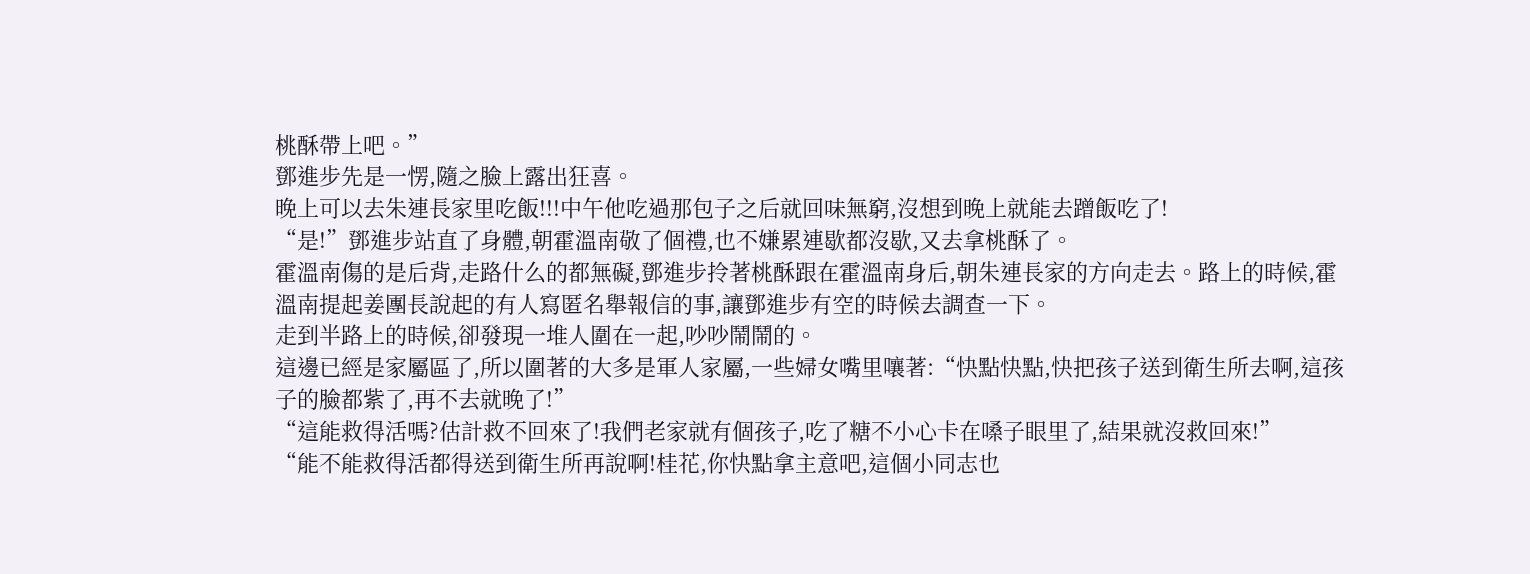桃酥帶上吧。”
鄧進步先是一愣,隨之臉上露出狂喜。
晚上可以去朱連長家里吃飯!!!中午他吃過那包子之后就回味無窮,沒想到晚上就能去蹭飯吃了!
“是!”鄧進步站直了身體,朝霍溫南敬了個禮,也不嫌累連歇都沒歇,又去拿桃酥了。
霍溫南傷的是后背,走路什么的都無礙,鄧進步拎著桃酥跟在霍溫南身后,朝朱連長家的方向走去。路上的時候,霍溫南提起姜團長說起的有人寫匿名舉報信的事,讓鄧進步有空的時候去調查一下。
走到半路上的時候,卻發現一堆人圍在一起,吵吵鬧鬧的。
這邊已經是家屬區了,所以圍著的大多是軍人家屬,一些婦女嘴里嚷著:“快點快點,快把孩子送到衛生所去啊,這孩子的臉都紫了,再不去就晚了!”
“這能救得活嗎?估計救不回來了!我們老家就有個孩子,吃了糖不小心卡在嗓子眼里了,結果就沒救回來!”
“能不能救得活都得送到衛生所再說啊!桂花,你快點拿主意吧,這個小同志也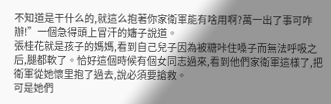不知道是干什么的,就這么抱著你家衛軍能有啥用啊?萬一出了事可咋辦!”一個急得頭上冒汗的嬸子說道。
張桂花就是孩子的媽媽,看到自己兒子因為被糖咔住嗓子而無法呼吸之后,腿都軟了。恰好這個時候有個女同志過來,看到他們家衛軍這樣了,把衛軍從她懷里抱了過去,說必須要搶救。
可是她們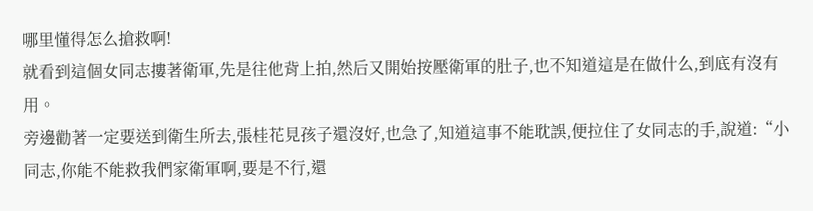哪里懂得怎么搶救啊!
就看到這個女同志摟著衛軍,先是往他背上拍,然后又開始按壓衛軍的肚子,也不知道這是在做什么,到底有沒有用。
旁邊勸著一定要送到衛生所去,張桂花見孩子還沒好,也急了,知道這事不能耽誤,便拉住了女同志的手,說道:“小同志,你能不能救我們家衛軍啊,要是不行,還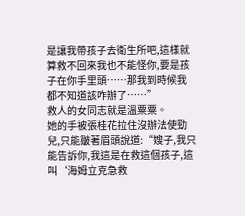是讓我帶孩子去衛生所吧,這樣就算救不回來我也不能怪你,要是孩子在你手里頭……那我到時候我都不知道該咋辦了……”
救人的女同志就是溫粟粟。
她的手被張桂花拉住沒辦法使勁兒,只能皺著眉頭說道:“嫂子,我只能告訴你,我這是在救這個孩子,這叫‘海姆立克急救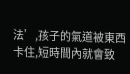法’,孩子的氣道被東西卡住,短時間內就會致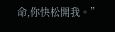命,你快松開我。”